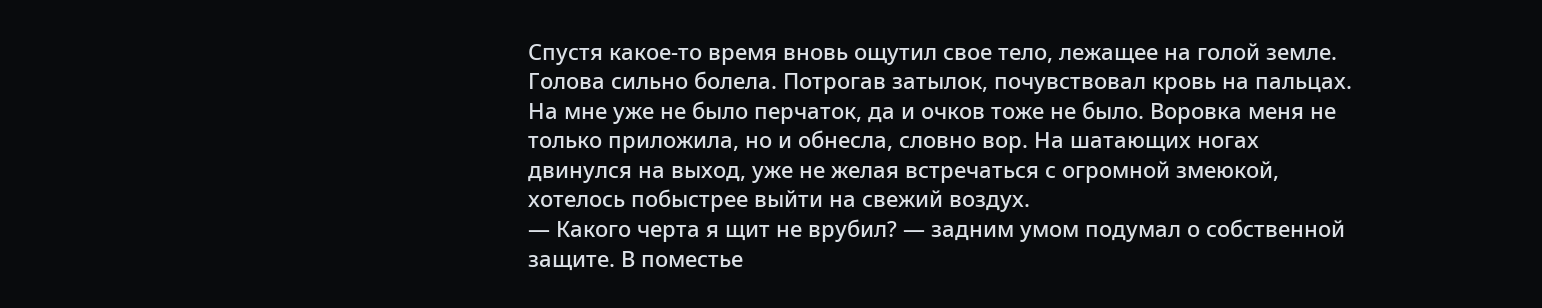Спустя какое-то время вновь ощутил свое тело, лежащее на голой земле. Голова сильно болела. Потрогав затылок, почувствовал кровь на пальцах. На мне уже не было перчаток, да и очков тоже не было. Воровка меня не только приложила, но и обнесла, словно вор. На шатающих ногах двинулся на выход, уже не желая встречаться с огромной змеюкой, хотелось побыстрее выйти на свежий воздух.
— Какого черта я щит не врубил? — задним умом подумал о собственной защите. В поместье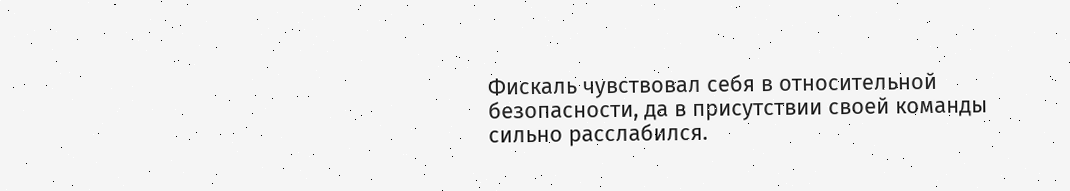Фискаль чувствовал себя в относительной безопасности, да в присутствии своей команды сильно расслабился.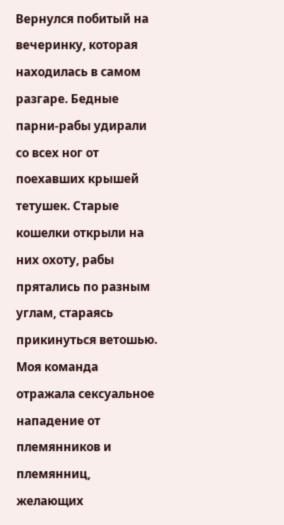Вернулся побитый на вечеринку, которая находилась в самом разгаре. Бедные парни-рабы удирали со всех ног от поехавших крышей тетушек. Старые кошелки открыли на них охоту, рабы прятались по разным углам, стараясь прикинуться ветошью. Моя команда отражала сексуальное нападение от племянников и племянниц, желающих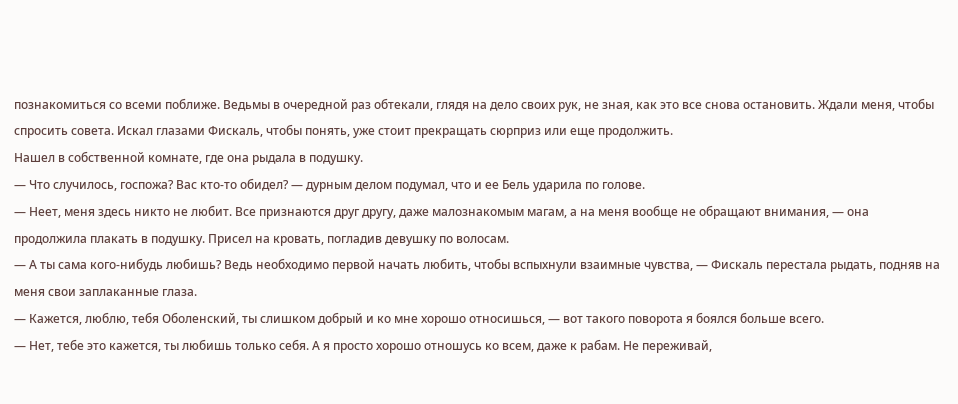познакомиться со всеми поближе. Ведьмы в очередной раз обтекали, глядя на дело своих рук, не зная, как это все снова остановить. Ждали меня, чтобы спросить совета. Искал глазами Фискаль, чтобы понять, уже стоит прекращать сюрприз или еще продолжить.
Нашел в собственной комнате, где она рыдала в подушку.
— Что случилось, госпожа? Вас кто-то обидел? — дурным делом подумал, что и ее Бель ударила по голове.
— Неет, меня здесь никто не любит. Все признаются друг другу, даже малознакомым магам, а на меня вообще не обращают внимания, — она продолжила плакать в подушку. Присел на кровать, погладив девушку по волосам.
— А ты сама кого-нибудь любишь? Ведь необходимо первой начать любить, чтобы вспыхнули взаимные чувства, — Фискаль перестала рыдать, подняв на меня свои заплаканные глаза.
— Кажется, люблю, тебя Оболенский, ты слишком добрый и ко мне хорошо относишься, — вот такого поворота я боялся больше всего.
— Нет, тебе это кажется, ты любишь только себя. А я просто хорошо отношусь ко всем, даже к рабам. Не переживай,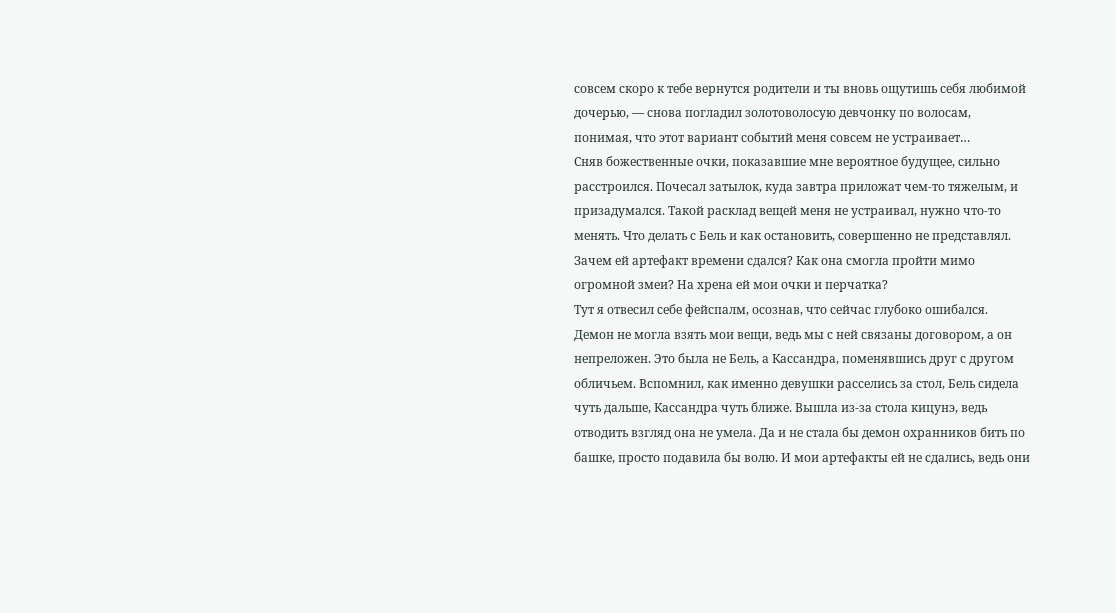совсем скоро к тебе вернутся родители и ты вновь ощутишь себя любимой дочерью, — снова погладил золотоволосую девчонку по волосам, понимая, что этот вариант событий меня совсем не устраивает…
Сняв божественные очки, показавшие мне вероятное будущее, сильно расстроился. Почесал затылок, куда завтра приложат чем-то тяжелым, и призадумался. Такой расклад вещей меня не устраивал, нужно что-то менять. Что делать с Бель и как остановить, совершенно не представлял. Зачем ей артефакт времени сдался? Как она смогла пройти мимо огромной змеи? На хрена ей мои очки и перчатка?
Тут я отвесил себе фейспалм, осознав, что сейчас глубоко ошибался. Демон не могла взять мои вещи, ведь мы с ней связаны договором, а он непреложен. Это была не Бель, а Кассандра, поменявшись друг с другом обличьем. Вспомнил, как именно девушки расселись за стол, Бель сидела чуть дальше, Кассандра чуть ближе. Вышла из-за стола кицунэ, ведь отводить взгляд она не умела. Да и не стала бы демон охранников бить по башке, просто подавила бы волю. И мои артефакты ей не сдались, ведь они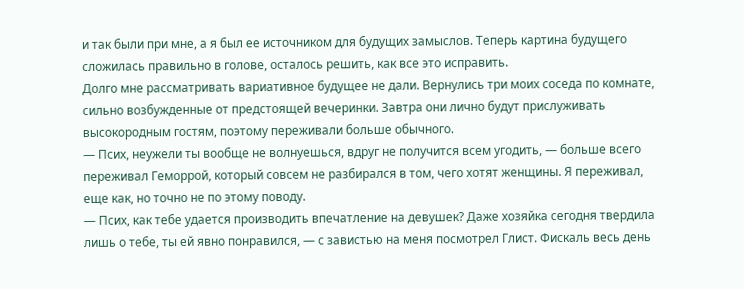и так были при мне, а я был ее источником для будущих замыслов. Теперь картина будущего сложилась правильно в голове, осталось решить, как все это исправить.
Долго мне рассматривать вариативное будущее не дали. Вернулись три моих соседа по комнате, сильно возбужденные от предстоящей вечеринки. Завтра они лично будут прислуживать высокородным гостям, поэтому переживали больше обычного.
— Псих, неужели ты вообще не волнуешься, вдруг не получится всем угодить, — больше всего переживал Геморрой, который совсем не разбирался в том, чего хотят женщины. Я переживал, еще как, но точно не по этому поводу.
— Псих, как тебе удается производить впечатление на девушек? Даже хозяйка сегодня твердила лишь о тебе, ты ей явно понравился, — с завистью на меня посмотрел Глист. Фискаль весь день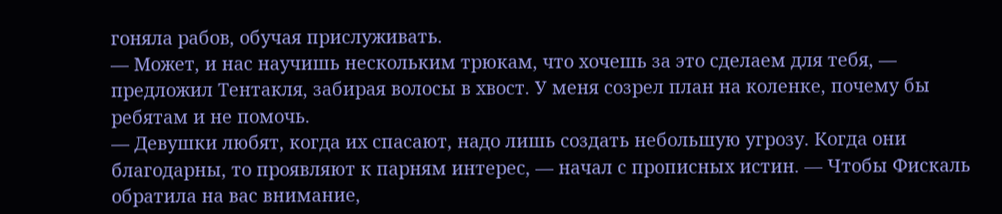гоняла рабов, обучая прислуживать.
— Может, и нас научишь нескольким трюкам, что хочешь за это сделаем для тебя, — предложил Тентакля, забирая волосы в хвост. У меня созрел план на коленке, почему бы ребятам и не помочь.
— Девушки любят, когда их спасают, надо лишь создать небольшую угрозу. Когда они благодарны, то проявляют к парням интерес, — начал с прописных истин. — Чтобы Фискаль обратила на вас внимание,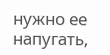нужно ее напугать,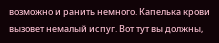возможно и ранить немного. Капелька крови вызовет немалый испуг. Вот тут вы должны,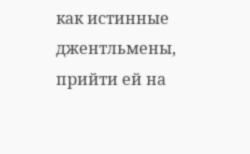как истинные джентльмены, прийти ей на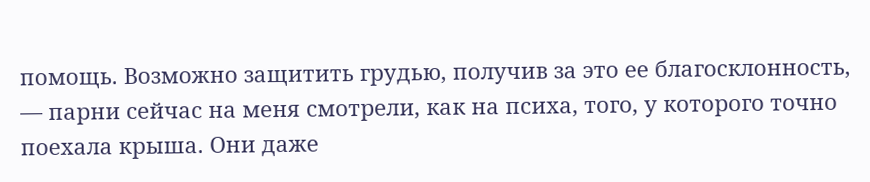помощь. Возможно защитить грудью, получив за это ее благосклонность, — парни сейчас на меня смотрели, как на психа, того, у которого точно поехала крыша. Они даже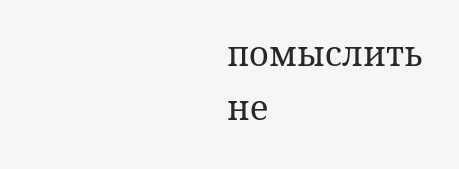помыслить не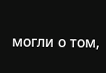могли о том,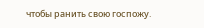чтобы ранить свою госпожу.